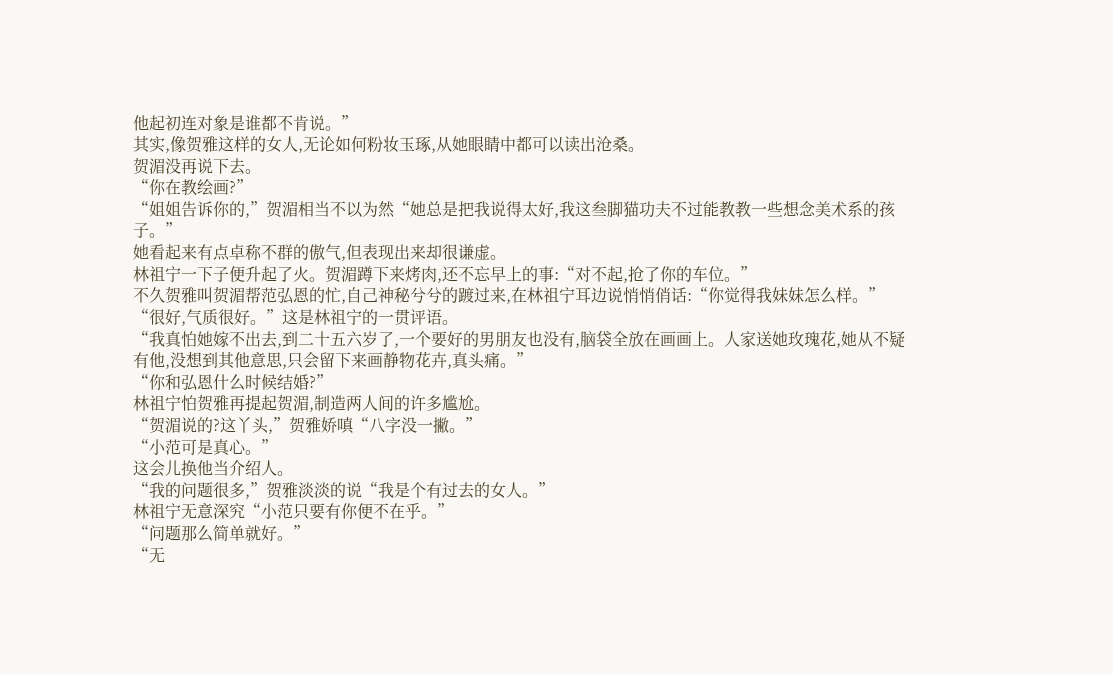他起初连对象是谁都不肯说。”
其实,像贺雅这样的女人,无论如何粉妆玉琢,从她眼睛中都可以读出沧桑。
贺湄没再说下去。
“你在教绘画?”
“姐姐告诉你的,”贺湄相当不以为然“她总是把我说得太好,我这叁脚猫功夫不过能教教一些想念美术系的孩子。”
她看起来有点卓称不群的傲气,但表现出来却很谦虚。
林祖宁一下子便升起了火。贺湄蹲下来烤肉,还不忘早上的事:“对不起,抢了你的车位。”
不久贺雅叫贺湄帮范弘恩的忙,自己神秘兮兮的踱过来,在林祖宁耳边说悄悄俏话:“你觉得我妹妹怎么样。”
“很好,气质很好。”这是林祖宁的一贯评语。
“我真怕她嫁不出去,到二十五六岁了,一个要好的男朋友也没有,脑袋全放在画画上。人家送她玫瑰花,她从不疑有他,没想到其他意思,只会留下来画静物花卉,真头痛。”
“你和弘恩什么时候结婚?”
林祖宁怕贺雅再提起贺湄,制造两人间的许多尴尬。
“贺湄说的?这丫头,”贺雅娇嗔“八字没一撇。”
“小范可是真心。”
这会儿换他当介绍人。
“我的问题很多,”贺雅淡淡的说“我是个有过去的女人。”
林祖宁无意深究“小范只要有你便不在乎。”
“问题那么简单就好。”
“无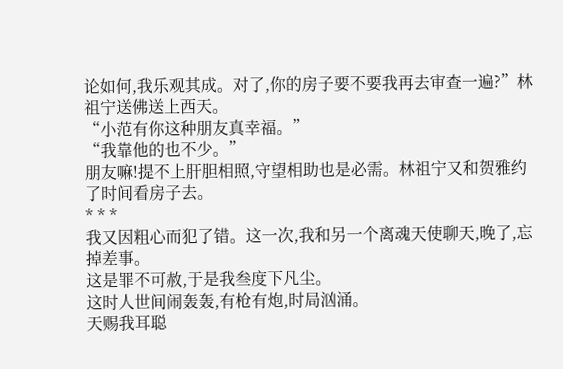论如何,我乐观其成。对了,你的房子要不要我再去审查一遍?”林祖宁送佛送上西天。
“小范有你这种朋友真幸福。”
“我靠他的也不少。”
朋友嘛!提不上肝胆相照,守望相助也是必需。林祖宁又和贺雅约了时间看房子去。
* * *
我又因粗心而犯了错。这一次,我和另一个离魂天使聊天,晚了,忘掉差事。
这是罪不可赦,于是我叁度下凡尘。
这时人世间闹轰轰,有枪有炮,时局汹涌。
天赐我耳聪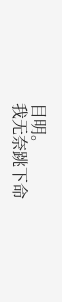目明。
我无奈跳下命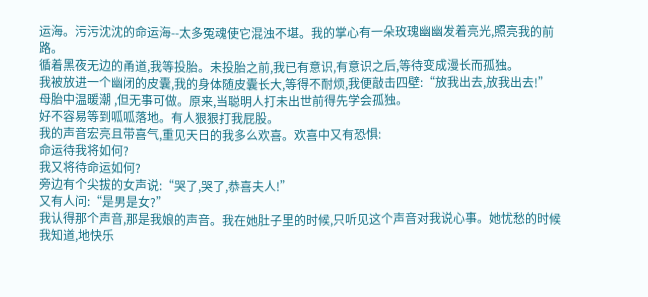运海。污污沈沈的命运海--太多冤魂使它混浊不堪。我的掌心有一朵玫瑰幽幽发着亮光,照亮我的前路。
循着黑夜无边的甬道,我等投胎。未投胎之前,我已有意识,有意识之后,等待变成漫长而孤独。
我被放进一个幽闭的皮囊,我的身体随皮囊长大,等得不耐烦,我便敲击四壁:“放我出去,放我出去!”
母胎中温暖潮 ,但无事可做。原来,当聪明人打未出世前得先学会孤独。
好不容易等到呱呱落地。有人狠狠打我屁股。
我的声音宏亮且带喜气,重见天日的我多么欢喜。欢喜中又有恐惧:
命运待我将如何?
我又将待命运如何?
旁边有个尖拔的女声说:“哭了,哭了,恭喜夫人!”
又有人问:“是男是女?”
我认得那个声音,那是我娘的声音。我在她肚子里的时候,只听见这个声音对我说心事。她忧愁的时候我知道,地快乐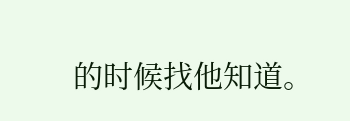的时候找他知道。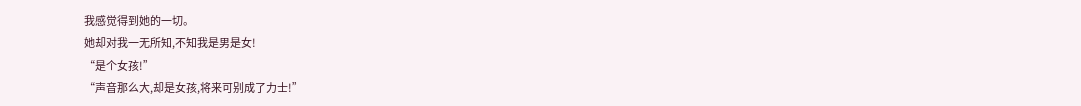我感觉得到她的一切。
她却对我一无所知,不知我是男是女!
“是个女孩!”
“声音那么大,却是女孩,将来可别成了力士!”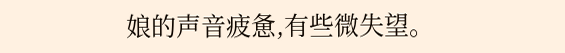娘的声音疲惫,有些微失望。